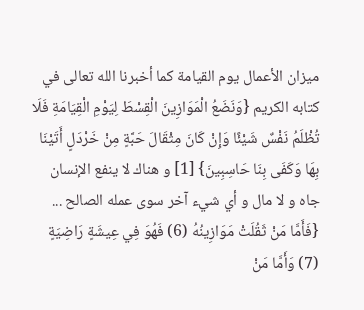ميزان الأعمال يوم القيامة كما أخبرنا الله تعالى في كتابه الكريم {وَنَضَعُ الْمَوَازِينَ الْقِسْطَ لِيَوْمِ الْقِيَامَةِ فَلَا تُظْلَمُ نَفْسٌ شَيْئًا وَإِنْ كَانَ مِثْقَالَ حَبَّةٍ مِنْ خَرْدَلٍ أَتَيْنَا بِهَا وَكَفَى بِنَا حَاسِبِينَ} [1] و هناك لا ينفع الإنسان جاه و لا مال و أي شيء آخر سوى عمله الصالح ... {فَأَمَّا مَنْ ثَقُلَتْ مَوَازِينُهُ (6) فَهُوَ فِي عِيشَةٍ رَاضِيَةٍ (7) وَأَمَّا مَنْ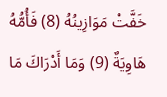خَفَّتْ مَوَازِينُهُ (8) فَأُمُّهُ هَاوِيَةٌ (9) وَمَا أَدْرَاكَ مَا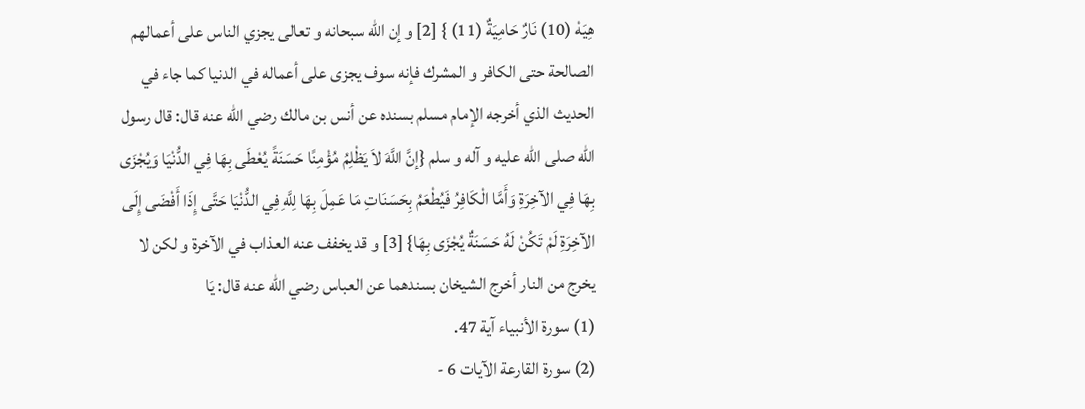هِيَهْ (10) نَارٌ حَامِيَةٌ (11) } [2] و إن الله سبحانه و تعالى يجزي الناس على أعمالهم الصالحة حتى الكافر و المشرك فإنه سوف يجزى على أعماله في الدنيا كما جاء في الحديث الذي أخرجه الإمام مسلم بسنده عن أنس بن مالك رضي الله عنه قال: قال رسول الله صلى الله عليه و آله و سلم {إنَّ اللَّهَ لاَ يَظْلِمُ مُؤْمِنًا حَسَنَةً يُعْطَى بِهَا فِي الدُّنْيَا وَيُجْزَى بِهَا فِي الآخِرَةِ وَأَمَّا الْكَافِرُ فَيُطْعَمُ بِحَسَنَاتِ مَا عَمِلَ بِهَا لِلَّهِ فِي الدُّنْيَا حَتَّى إِذَا أَفْضَى إِلَى الآخِرَةِ لَمْ تَكُنْ لَهُ حَسَنَةٌ يُجْزَى بِهَا} [3] و قد يخفف عنه العذاب في الآخرة و لكن لا يخرج من النار أخرج الشيخان بسندهما عن العباس رضي الله عنه قال: يَا
(1) سورة الأنبياء آية 47.
(2) سورة القارعة الآيات 6 -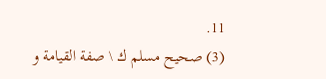11.
(3) صحيح مسلم ك \ صفة القيامة و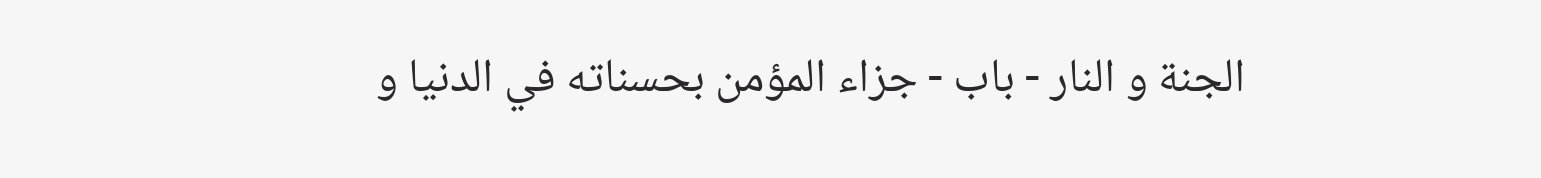الجنة و النار - باب - جزاء المؤمن بحسناته في الدنيا و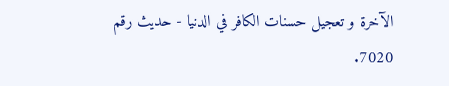الآخرة و تعجيل حسنات الكافر في الدنيا - حديث رقم 7020.